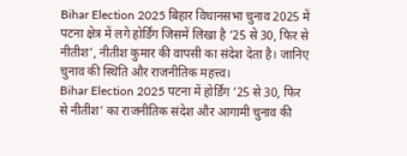Bihar Election 2025 बिहार विधानसभा चुनाव 2025 में पटना क्षेत्र में लगे होर्डिंग जिसमें लिखा है ’25 से 30, फिर से नीतीश’, नीतीश कुमार की वापसी का संदेश देता है। जानिए चुनाव की स्थिति और राजनीतिक महत्त्व।
Bihar Election 2025 पटना में होर्डिंग ’25 से 30, फिर से नीतीश’ का राजनीतिक संदेश और आगामी चुनाव की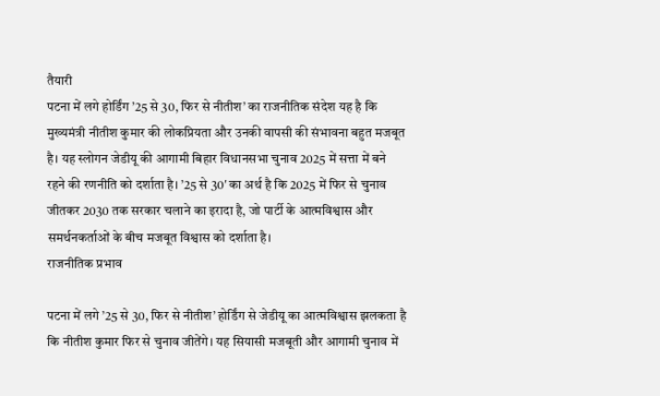तैयारी
पटना में लगे होर्डिंग ’25 से 30, फिर से नीतीश’ का राजनीतिक संदेश यह है कि मुख्यमंत्री नीतीश कुमार की लोकप्रियता और उनकी वापसी की संभावना बहुत मजबूत है। यह स्लोगन जेडीयू की आगामी बिहार विधानसभा चुनाव 2025 में सत्ता में बने रहने की रणनीति को दर्शाता है। ’25 से 30′ का अर्थ है कि 2025 में फिर से चुनाव जीतकर 2030 तक सरकार चलाने का इरादा है, जो पार्टी के आत्मविश्वास और समर्थनकर्ताओं के बीच मजबूत विश्वास को दर्शाता है।
राजनीतिक प्रभाव

पटना में लगे ’25 से 30, फिर से नीतीश’ होर्डिंग से जेडीयू का आत्मविश्वास झलकता है कि नीतीश कुमार फिर से चुनाव जीतेंगे। यह सियासी मजबूती और आगामी चुनाव में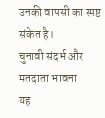उनकी वापसी का स्पष्ट संकेत है।
चुनावी संदर्भ और मतदाता भावना
यह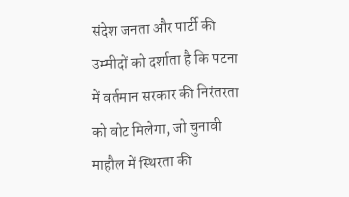संदेश जनता और पार्टी की उम्मीदों को दर्शाता है कि पटना में वर्तमान सरकार की निरंतरता को वोट मिलेगा, जो चुनावी माहौल में स्थिरता की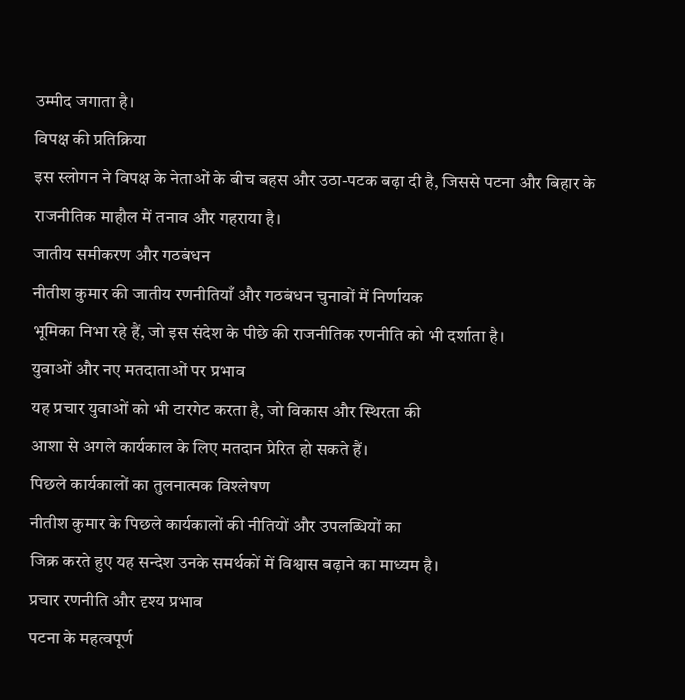उम्मीद जगाता है।
विपक्ष की प्रतिक्रिया
इस स्लोगन ने विपक्ष के नेताओं के बीच बहस और उठा-पटक बढ़ा दी है, जिससे पटना और बिहार के राजनीतिक माहौल में तनाव और गहराया है।
जातीय समीकरण और गठबंधन
नीतीश कुमार की जातीय रणनीतियाँ और गठबंधन चुनावों में निर्णायक
भूमिका निभा रहे हैं, जो इस संदेश के पीछे की राजनीतिक रणनीति को भी दर्शाता है।
युवाओं और नए मतदाताओं पर प्रभाव
यह प्रचार युवाओं को भी टारगेट करता है, जो विकास और स्थिरता की
आशा से अगले कार्यकाल के लिए मतदान प्रेरित हो सकते हैं।
पिछले कार्यकालों का तुलनात्मक विश्लेषण
नीतीश कुमार के पिछले कार्यकालों की नीतियों और उपलब्धियों का
जिक्र करते हुए यह सन्देश उनके समर्थकों में विश्वास बढ़ाने का माध्यम है।
प्रचार रणनीति और दृश्य प्रभाव
पटना के महत्वपूर्ण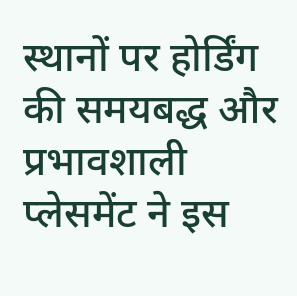स्थानों पर होर्डिंग की समयबद्ध और प्रभावशाली
प्लेसमेंट ने इस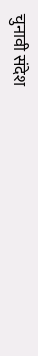चुनावी संदेश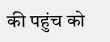की पहुंच को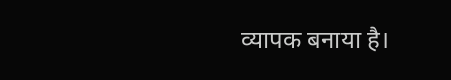व्यापक बनाया है।